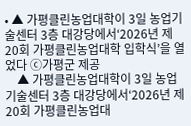• ▲ 가평클린농업대학이 3일 농업기술센터 3층 대강당에서‘2026년 제20회 가평클린농업대학 입학식’을 열었다 ⓒ가평군 제공
    ▲ 가평클린농업대학이 3일 농업기술센터 3층 대강당에서‘2026년 제20회 가평클린농업대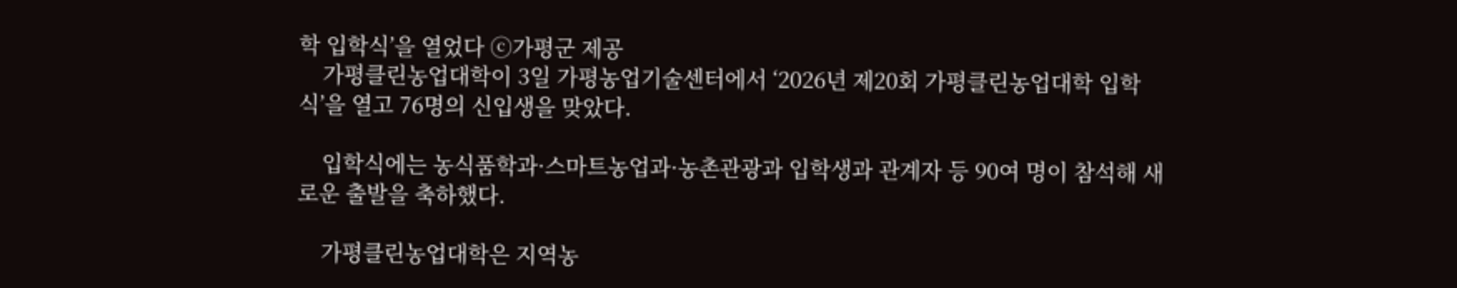학 입학식’을 열었다 ⓒ가평군 제공
    가평클린농업대학이 3일 가평농업기술센터에서 ‘2026년 제20회 가평클린농업대학 입학식’을 열고 76명의 신입생을 맞았다.

    입학식에는 농식품학과·스마트농업과·농촌관광과 입학생과 관계자 등 90여 명이 참석해 새로운 출발을 축하했다.

    가평클린농업대학은 지역농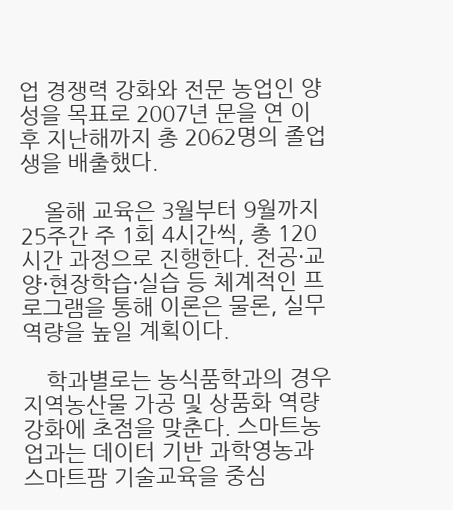업 경쟁력 강화와 전문 농업인 양성을 목표로 2007년 문을 연 이후 지난해까지 총 2062명의 졸업생을 배출했다.

    올해 교육은 3월부터 9월까지 25주간 주 1회 4시간씩, 총 120시간 과정으로 진행한다. 전공·교양·현장학습·실습 등 체계적인 프로그램을 통해 이론은 물론, 실무 역량을 높일 계획이다.

    학과별로는 농식품학과의 경우 지역농산물 가공 및 상품화 역량 강화에 초점을 맞춘다. 스마트농업과는 데이터 기반 과학영농과 스마트팜 기술교육을 중심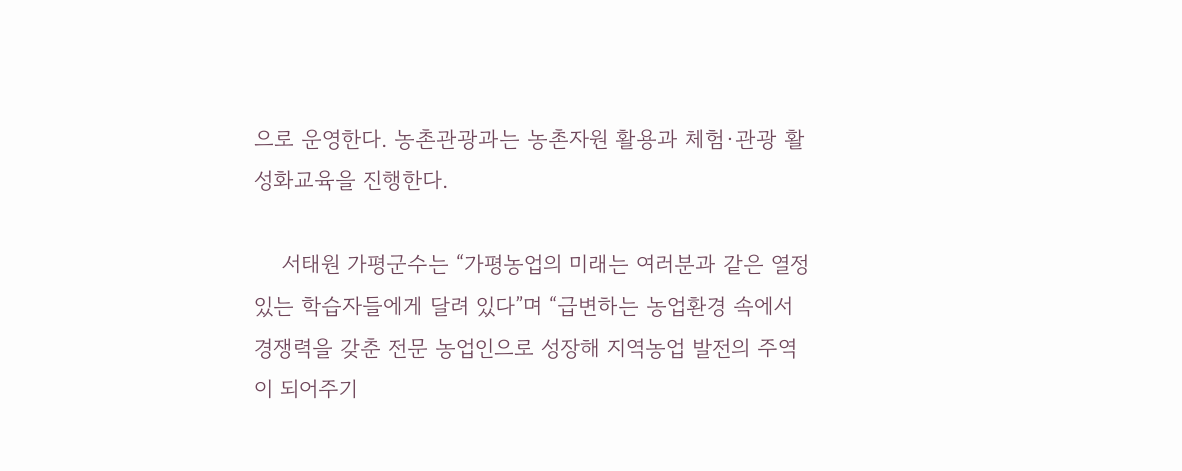으로 운영한다. 농촌관광과는 농촌자원 활용과 체험·관광 활성화교육을 진행한다.

    서태원 가평군수는 “가평농업의 미래는 여러분과 같은 열정 있는 학습자들에게 달려 있다”며 “급변하는 농업환경 속에서 경쟁력을 갖춘 전문 농업인으로 성장해 지역농업 발전의 주역이 되어주기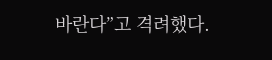바란다”고 격려했다.